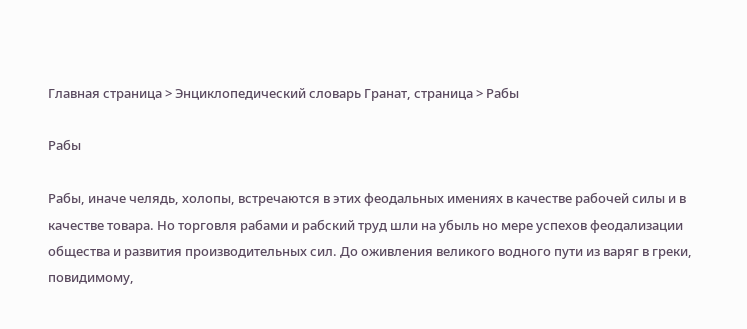Главная страница > Энциклопедический словарь Гранат, страница > Рабы

Рабы

Рабы, иначе челядь, холопы, встречаются в этих феодальных имениях в качестве рабочей силы и в качестве товара. Но торговля рабами и рабский труд шли на убыль но мере успехов феодализации общества и развития производительных сил. До оживления великого водного пути из варяг в греки, повидимому,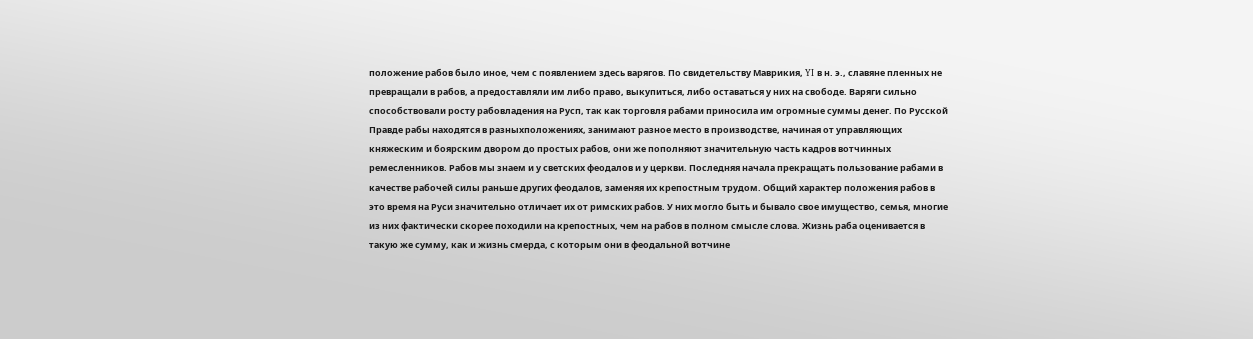положение рабов было иное, чем с появлением здесь варягов. По свидетельству Маврикия, YI в н. э., славяне пленных не превращали в рабов, а предоставляли им либо право, выкупиться, либо оставаться у них на свободе. Варяги сильно способствовали росту рабовладения на Русп, так как торговля рабами приносила им огромные суммы денег. По Русской Правде рабы находятся в разныхположениях, занимают разное место в производстве, начиная от управляющих княжеским и боярским двором до простых рабов, они же пополняют значительную часть кадров вотчинных ремесленников. Рабов мы знаем и у светских феодалов и у церкви. Последняя начала прекращать пользование рабами в качестве рабочей силы раньше других феодалов, заменяя их крепостным трудом. Общий характер положения рабов в это время на Руси значительно отличает их от римских рабов. У них могло быть и бывало свое имущество, семья, многие из них фактически скорее походили на крепостных, чем на рабов в полном смысле слова. Жизнь раба оценивается в такую же сумму, как и жизнь смерда, с которым они в феодальной вотчине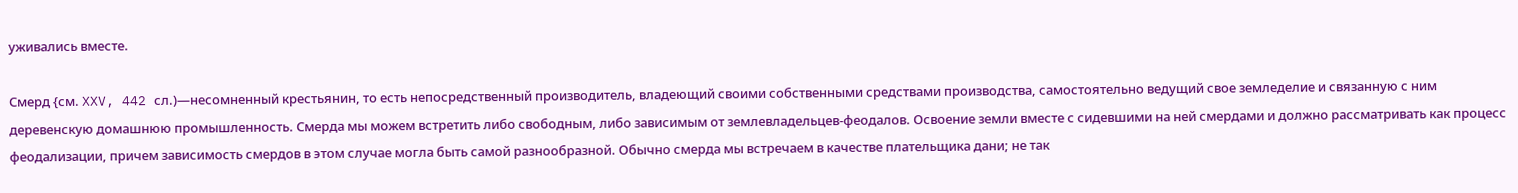уживались вместе.

Смерд {см. XXV, 442 сл.)—несомненный крестьянин, то есть непосредственный производитель, владеющий своими собственными средствами производства, самостоятельно ведущий свое земледелие и связанную с ним деревенскую домашнюю промышленность. Смерда мы можем встретить либо свободным, либо зависимым от землевладельцев-феодалов. Освоение земли вместе с сидевшими на ней смердами и должно рассматривать как процесс феодализации, причем зависимость смердов в этом случае могла быть самой разнообразной. Обычно смерда мы встречаем в качестве плательщика дани; не так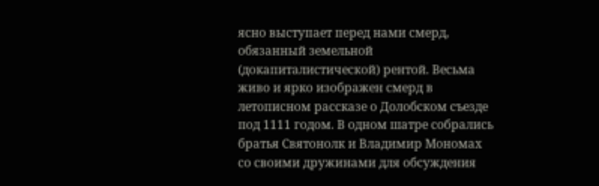ясно выступает перед нами смерд, обязанный земельной (докапиталистической) рентой. Весьма живо и ярко изображен смерд в летописном рассказе о Долобском съезде под 1111 годом. В одном шатре собрались братья Святонолк и Владимир Мономах со своими дружинами для обсуждения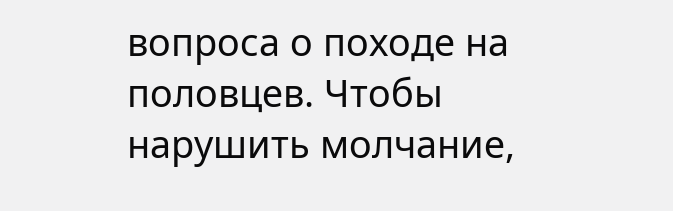вопроса о походе на половцев. Чтобы нарушить молчание,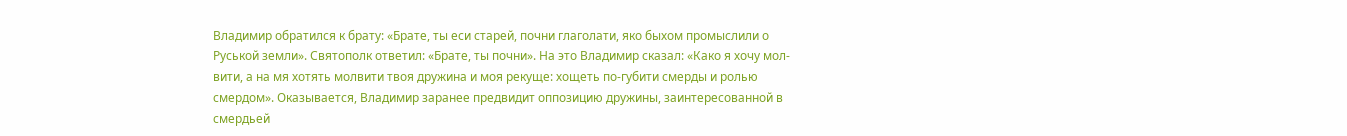Владимир обратился к брату: «Брате, ты еси старей, почни глаголати, яко быхом промыслили о Руськой земли». Святополк ответил: «Брате, ты почни». На это Владимир сказал: «Како я хочу мол-вити, а на мя хотять молвити твоя дружина и моя рекуще: хощеть по-губити смерды и ролью смердом». Оказывается, Владимир заранее предвидит оппозицию дружины, заинтересованной в смердьей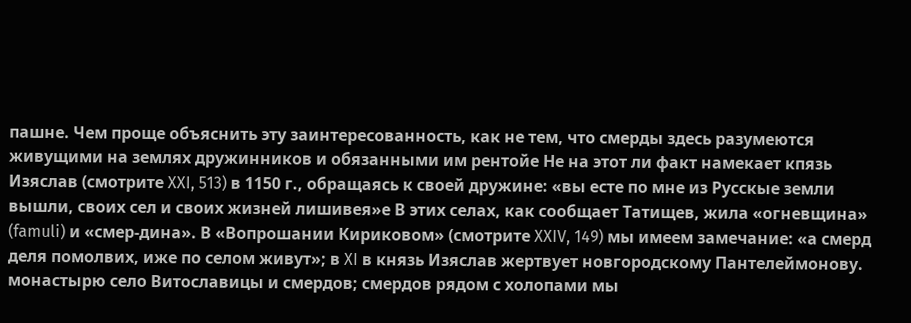пашне. Чем проще объяснить эту заинтересованность, как не тем, что смерды здесь разумеются живущими на землях дружинников и обязанными им рентойе Не на этот ли факт намекает кпязь Изяслав (смотрите XXI, 513) в 1150 г., обращаясь к своей дружине: «вы есте по мне из Русскые земли вышли, своих сел и своих жизней лишивея»е В этих селах, как сообщает Татищев, жила «огневщина» (famuli) и «смер-дина». В «Вопрошании Кириковом» (смотрите XXIV, 149) мы имеем замечание: «а смерд деля помолвих, иже по селом живут»; в XI в князь Изяслав жертвует новгородскому Пантелеймонову. монастырю село Витославицы и смердов; смердов рядом с холопами мы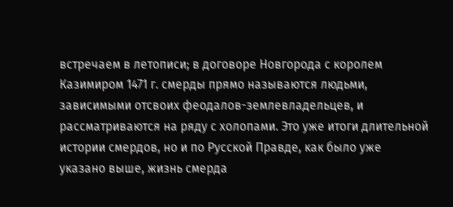встречаем в летописи; в договоре Новгорода с королем Казимиром 1471 г. смерды прямо называются людьми, зависимыми отсвоих феодалов-землевладельцев, и рассматриваются на ряду с холопами. Это уже итоги длительной истории смердов, но и по Русской Правде, как было уже указано выше, жизнь смерда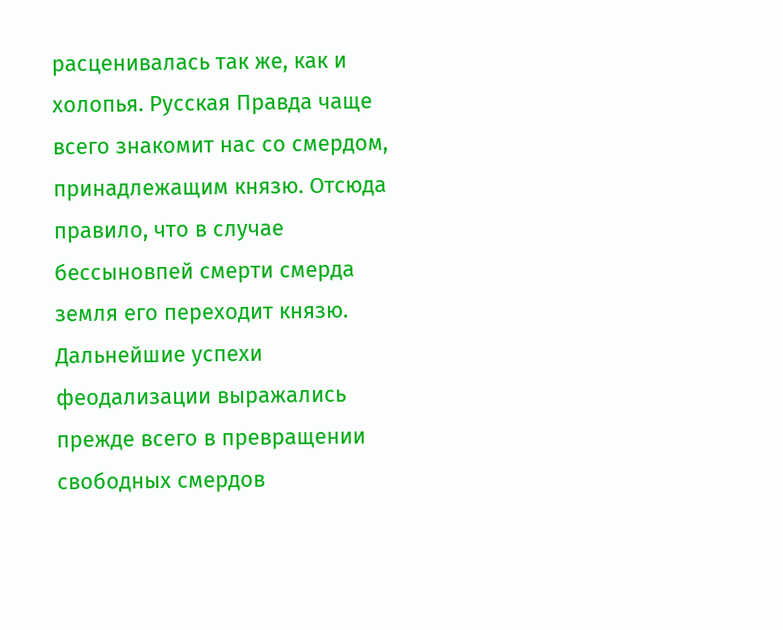расценивалась так же, как и холопья. Русская Правда чаще всего знакомит нас со смердом, принадлежащим князю. Отсюда правило, что в случае бессыновпей смерти смерда земля его переходит князю. Дальнейшие успехи феодализации выражались прежде всего в превращении свободных смердов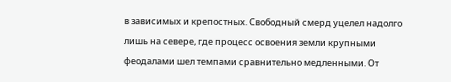в зависимых и крепостных. Свободный смерд уцелел надолго лишь на севере, где процесс освоения земли крупными феодалами шел темпами сравнительно медленными. От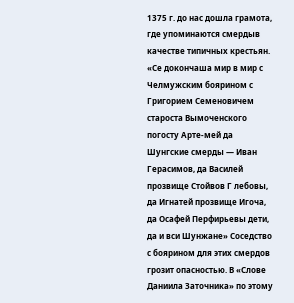1375 г. до нас дошла грамота, где упоминаются смердыв качестве типичных крестьян. «Се докончаша мир в мир с Челмужским боярином с Григорием Семеновичем староста Вымоченского погосту Арте-мей да Шунгские смерды — Иван Герасимов, да Василей прозвище Стойвов Г лебовы, да Игнатей прозвище Игоча, да Осафей Перфирьевы дети, да и вси Шунжане» Соседство с боярином для этих смердов грозит опасностью. В «Слове Даниила Заточника» по этому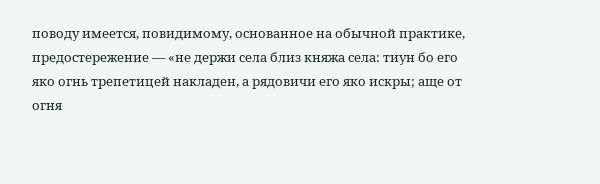поводу имеется, повидимому, основанное на обычной практике, предостережение — «не держи села близ княжа села: тиун бо его яко огнь трепетицей накладен, а рядовичи его яко искры; аще от огня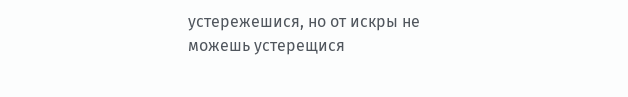устережешися, но от искры не можешь устерещися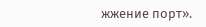жжение порт».